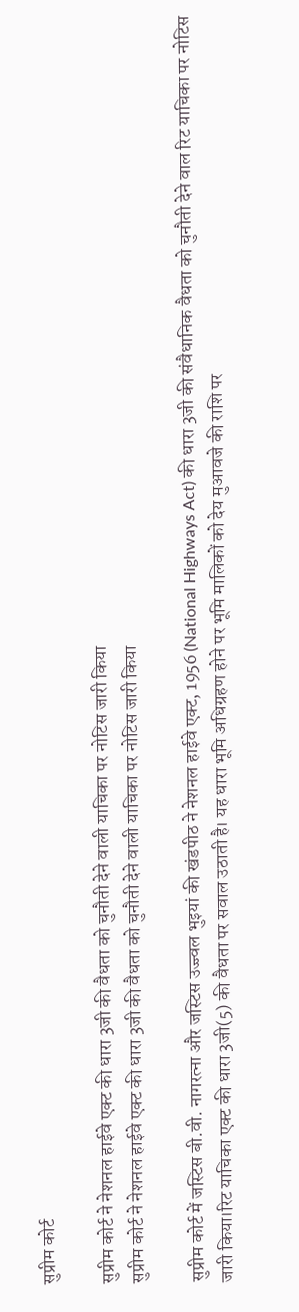सुप्रीम कोर्ट

सुप्रीम कोर्ट ने नेशनल हाईवे एक्ट की धारा 3जी की वैधता को चुनौती देने वाली याचिका पर नोटिस जारी किया
सुप्रीम कोर्ट ने नेशनल हाईवे एक्ट की धारा 3जी की वैधता को चुनौती देने वाली याचिका पर नोटिस जारी किया

सुप्रीम कोर्ट में जस्टिस बी.वी. नागरत्ना और जस्टिस उज्ज्वल भुइयां की खंडपीठ ने नेशनल हाईवे एक्ट, 1956 (National Highways Act) की धारा 3जी की संवैधानिक वैधता को चुनौती देने वाल रिट याचिका पर नोटिस जारी किया।रिट याचिका एक्ट की धारा 3जी(5) की वैधता पर सवाल उठाती है। यह धारा भूमि अधिग्रहण होने पर भूमि मालिकों को देय मुआवजे की राशि पर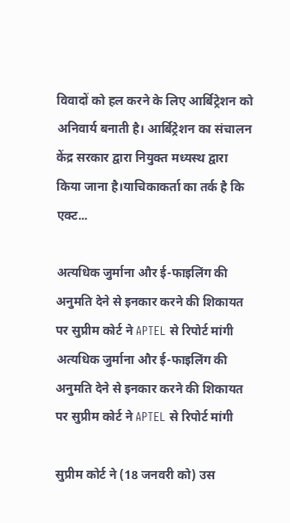विवादों को हल करने के लिए आर्बिट्रेशन को अनिवार्य बनाती है। आर्बिट्रेशन का संचालन केंद्र सरकार द्वारा नियुक्त मध्यस्थ द्वारा किया जाना है।याचिकाकर्ता का तर्क है कि एक्ट...

अत्यधिक जुर्माना और ई-फाइलिंग की अनुमति देने से इनकार करने की शिकायत पर सुप्रीम कोर्ट ने APTEL से रिपोर्ट मांगी
अत्यधिक जुर्माना और ई-फाइलिंग की अनुमति देने से इनकार करने की शिकायत पर सुप्रीम कोर्ट ने APTEL से रिपोर्ट मांगी

सुप्रीम कोर्ट ने (18 जनवरी को) उस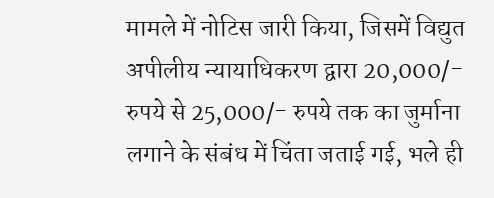मामले में नोटिस जारी किया, जिसमें विद्युत अपीलीय न्यायाधिकरण द्वारा 20,000/- रुपये से 25,000/- रुपये तक का जुर्माना लगाने के संबंध में चिंता जताई गई, भले ही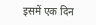इसमें एक दिन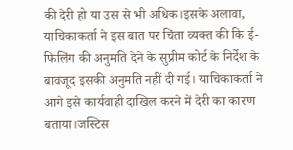की देरी हो या उस से भी अधिक।इसके अलावा, याचिकाकर्ता ने इस बात पर चिंता व्यक्त की कि ई-फिलिंग की अनुमति देने के सुप्रीम कोर्ट के निर्देश के बावजूद इसकी अनुमति नहीं दी गई। याचिकाकर्ता ने आगे इसे कार्यवाही दाखिल करने में देरी का कारण बताया।जस्टिस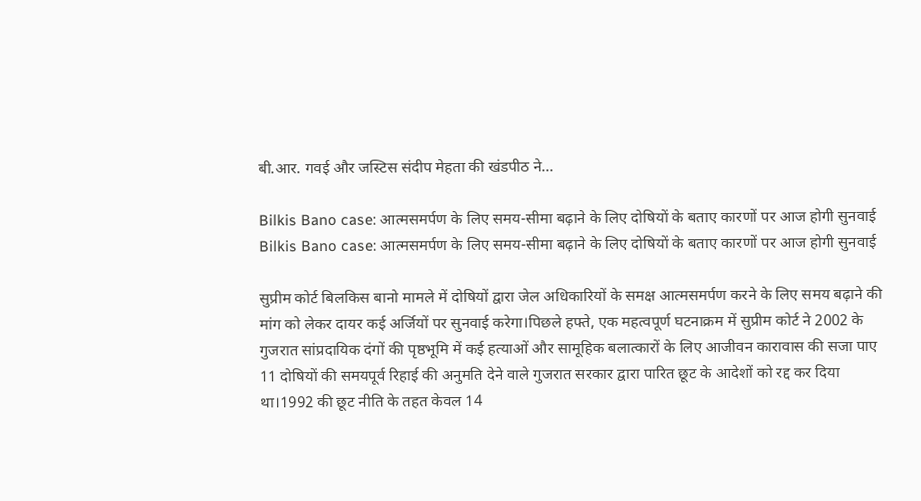बी.आर. गवई और जस्टिस संदीप मेहता की खंडपीठ ने...

Bilkis Bano case: आत्मसमर्पण के लिए समय-सीमा बढ़ाने के लिए दोषियों के बताए कारणों पर आज होगी सुनवाई
Bilkis Bano case: आत्मसमर्पण के लिए समय-सीमा बढ़ाने के लिए दोषियों के बताए कारणों पर आज होगी सुनवाई

सुप्रीम कोर्ट बिलकिस बानो मामले में दोषियों द्वारा जेल अधिकारियों के समक्ष आत्मसमर्पण करने के लिए समय बढ़ाने की मांग को लेकर दायर कई अर्जियों पर सुनवाई करेगा।पिछले हफ्ते, एक महत्वपूर्ण घटनाक्रम में सुप्रीम कोर्ट ने 2002 के गुजरात सांप्रदायिक दंगों की पृष्ठभूमि में कई हत्याओं और सामूहिक बलात्कारों के लिए आजीवन कारावास की सजा पाए 11 दोषियों की समयपूर्व रिहाई की अनुमति देने वाले गुजरात सरकार द्वारा पारित छूट के आदेशों को रद्द कर दिया था।1992 की छूट नीति के तहत केवल 14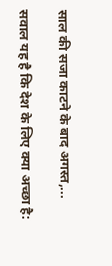साल की सजा काटने के बाद अगस्त,...

सवाल यह है कि देश के लिए क्या अच्छा है: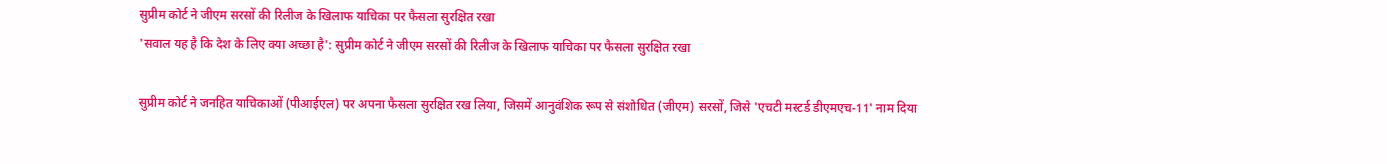सुप्रीम कोर्ट ने जीएम सरसों की रिलीज के खिलाफ याचिका पर फैसला सुरक्षित रखा
'सवाल यह है कि देश के लिए क्या अच्छा है': सुप्रीम कोर्ट ने जीएम सरसों की रिलीज के खिलाफ याचिका पर फैसला सुरक्षित रखा

सुप्रीम कोर्ट ने जनहित याचिकाओं (पीआईएल) पर अपना फैसला सुरक्षित रख लिया, जिसमें आनुवंशिक रूप से संशोधित (जीएम) सरसों, जिसे 'एचटी मस्टर्ड डीएमएच-11' नाम दिया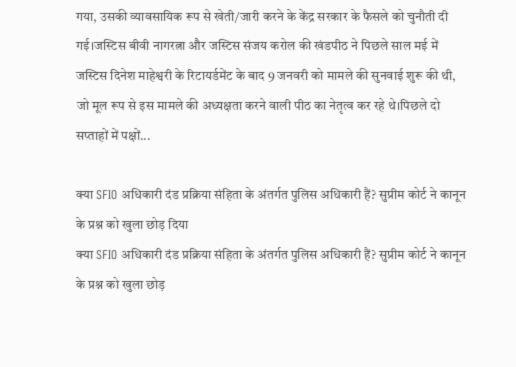गया, उसकी व्यावसायिक रूप से खेती/जारी करने के केंद्र सरकार के फैसले को चुनौती दी गई।जस्टिस बीवी नागरत्ना और जस्टिस संजय करोल की खंडपीठ ने पिछले साल मई में जस्टिस दिनेश माहेश्वरी के रिटायर्डमेंट के बाद 9 जनवरी को मामले की सुनवाई शुरू की थी, जो मूल रूप से इस मामले की अध्यक्षता करने वाली पीठ का नेतृत्व कर रहे थे।पिछले दो सप्ताहों में पक्षों...

क्या SFIO अधिकारी दंड प्रक्रिया संहिता के अंतर्गत पुलिस अधिकारी हैं? सुप्रीम कोर्ट ने कानून के प्रश्न को खुला छोड़ दिया
क्या SFIO अधिकारी दंड प्रक्रिया संहिता के अंतर्गत पुलिस अधिकारी हैं? सुप्रीम कोर्ट ने कानून के प्रश्न को खुला छोड़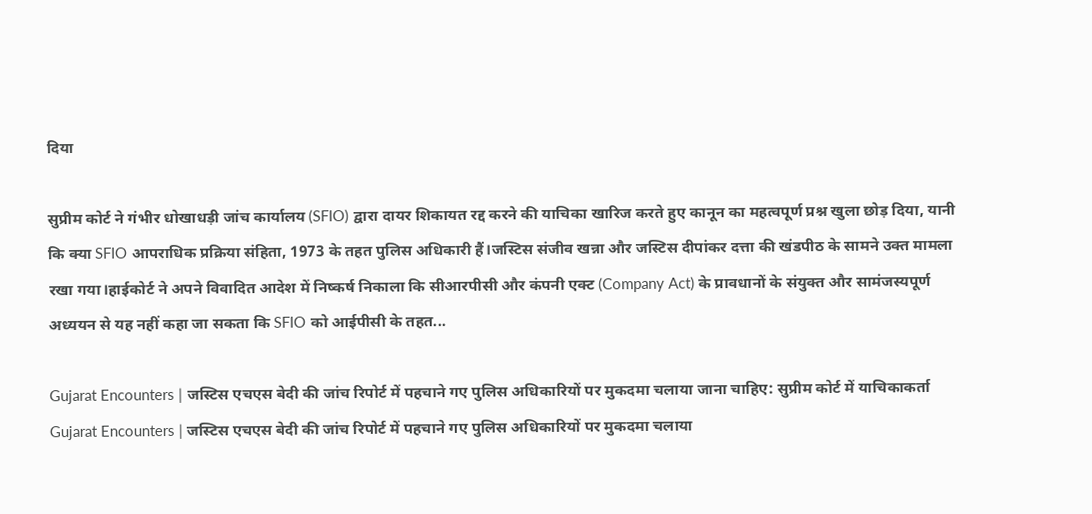दिया

सुप्रीम कोर्ट ने गंभीर धोखाधड़ी जांच कार्यालय (SFIO) द्वारा दायर शिकायत रद्द करने की याचिका खारिज करते हुए कानून का महत्वपूर्ण प्रश्न खुला छोड़ दिया, यानी कि क्या SFIO आपराधिक प्रक्रिया संहिता, 1973 के तहत पुलिस अधिकारी हैं।जस्टिस संजीव खन्ना और जस्टिस दीपांकर दत्ता की खंडपीठ के सामने उक्त मामला रखा गया।हाईकोर्ट ने अपने विवादित आदेश में निष्कर्ष निकाला कि सीआरपीसी और कंपनी एक्ट (Company Act) के प्रावधानों के संयुक्त और सामंजस्यपूर्ण अध्ययन से यह नहीं कहा जा सकता कि SFIO को आईपीसी के तहत...

Gujarat Encounters | जस्टिस एचएस बेदी की जांच रिपोर्ट में पहचाने गए पुलिस अधिकारियों पर मुकदमा चलाया जाना चाहिए: सुप्रीम कोर्ट में याचिकाकर्ता
Gujarat Encounters | जस्टिस एचएस बेदी की जांच रिपोर्ट में पहचाने गए पुलिस अधिकारियों पर मुकदमा चलाया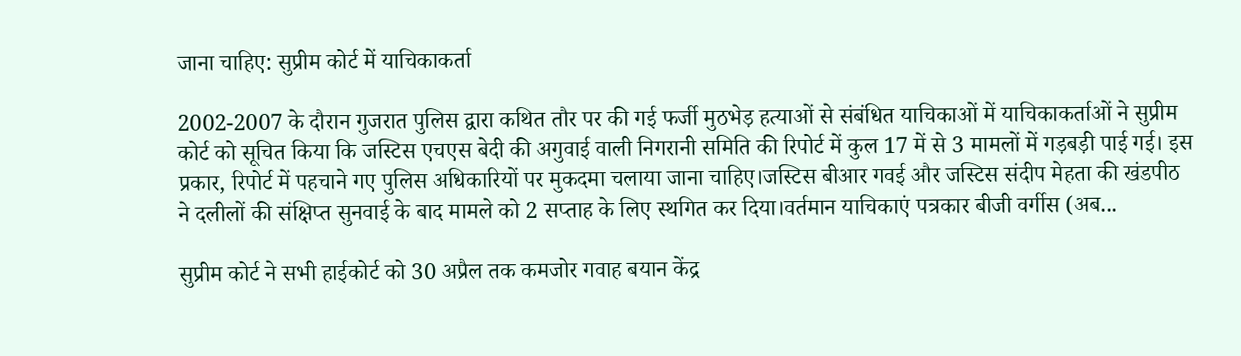जाना चाहिए: सुप्रीम कोर्ट में याचिकाकर्ता

2002-2007 के दौरान गुजरात पुलिस द्वारा कथित तौर पर की गई फर्जी मुठभेड़ हत्याओं से संबंधित याचिकाओं में याचिकाकर्ताओं ने सुप्रीम कोर्ट को सूचित किया कि जस्टिस एचएस बेदी की अगुवाई वाली निगरानी समिति की रिपोर्ट में कुल 17 में से 3 मामलों में गड़बड़ी पाई गई। इस प्रकार, रिपोर्ट में पहचाने गए पुलिस अधिकारियों पर मुकदमा चलाया जाना चाहिए।जस्टिस बीआर गवई और जस्टिस संदीप मेहता की खंडपीठ ने दलीलों की संक्षिप्त सुनवाई के बाद मामले को 2 सप्ताह के लिए स्थगित कर दिया।वर्तमान याचिकाएं पत्रकार बीजी वर्गीस (अब...

सुप्रीम कोर्ट ने सभी हाईकोर्ट को 30 अप्रैल तक कमजोर गवाह बयान केंद्र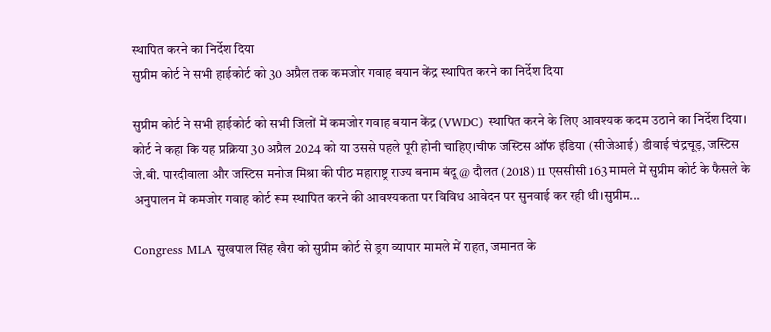स्थापित करने का निर्देश दिया
सुप्रीम कोर्ट ने सभी हाईकोर्ट को 30 अप्रैल तक कमजोर गवाह बयान केंद्र स्थापित करने का निर्देश दिया

सुप्रीम कोर्ट ने सभी हाईकोर्ट को सभी जिलों में कमजोर गवाह बयान केंद्र (VWDC) स्थापित करने के लिए आवश्यक कदम उठाने का निर्देश दिया। कोर्ट ने कहा कि यह प्रक्रिया 30 अप्रैल 2024 को या उससे पहले पूरी होनी चाहिए।चीफ जस्टिस ऑफ इंडिया (सीजेआई) डीवाई चंद्रचूड़, जस्टिस जे.बी. पारदीवाला और जस्टिस मनोज मिश्रा की पीठ महाराष्ट्र राज्य बनाम बंदू @ दौलत (2018) 11 एससीसी 163 मामले में सुप्रीम कोर्ट के फैसले के अनुपालन में कमजोर गवाह कोर्ट रूम स्थापित करने की आवश्यकता पर विविध आवेदन पर सुनवाई कर रही थी।सुप्रीम...

Congress MLA सुखपाल सिंह खैरा को सुप्रीम कोर्ट से ड्रग व्यापार मामले में राहत, जमानत के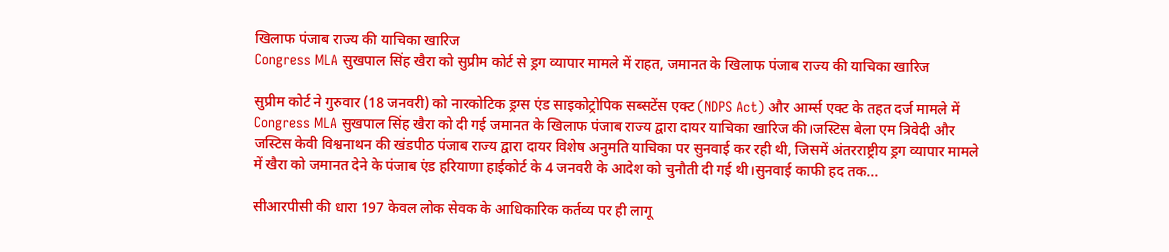खिलाफ पंजाब राज्य की याचिका खारिज
Congress MLA सुखपाल सिंह खैरा को सुप्रीम कोर्ट से ड्रग व्यापार मामले में राहत, जमानत के खिलाफ पंजाब राज्य की याचिका खारिज

सुप्रीम कोर्ट ने गुरुवार (18 जनवरी) को नारकोटिक ड्रग्स एंड साइकोट्रोपिक सब्सटेंस एक्ट (NDPS Act) और आर्म्स एक्ट के तहत दर्ज मामले में Congress MLA सुखपाल सिंह खैरा को दी गई जमानत के खिलाफ पंजाब राज्य द्वारा दायर याचिका खारिज की।जस्टिस बेला एम त्रिवेदी और जस्टिस केवी विश्वनाथन की खंडपीठ पंजाब राज्य द्वारा दायर विशेष अनुमति याचिका पर सुनवाई कर रही थी, जिसमें अंतरराष्ट्रीय ड्रग व्यापार मामले में खैरा को जमानत देने के पंजाब एंड हरियाणा हाईकोर्ट के 4 जनवरी के आदेश को चुनौती दी गई थी।सुनवाई काफी हद तक...

सीआरपीसी की धारा 197 केवल लोक सेवक के आधिकारिक कर्तव्य पर ही लागू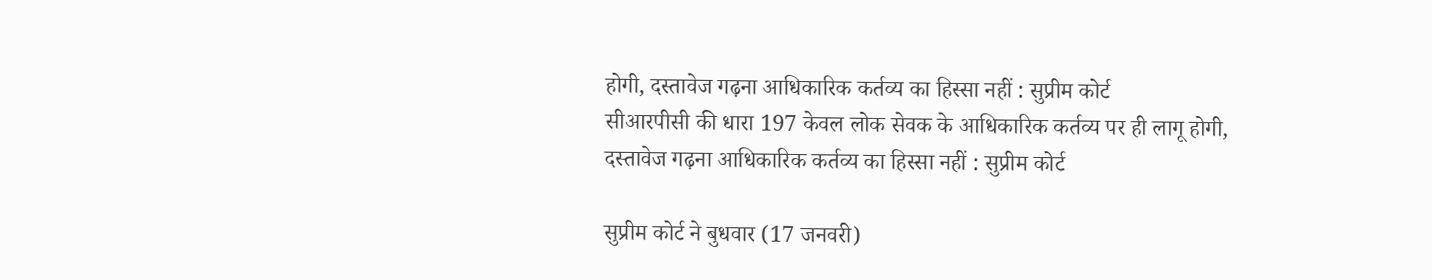होगी, दस्तावेज गढ़ना आधिकारिक कर्तव्य का हिस्सा नहीं : सुप्रीम कोर्ट
सीआरपीसी की धारा 197 केवल लोक सेवक के आधिकारिक कर्तव्य पर ही लागू होगी, दस्तावेज गढ़ना आधिकारिक कर्तव्य का हिस्सा नहीं : सुप्रीम कोर्ट

सुप्रीम कोर्ट ने बुधवार (17 जनवरी)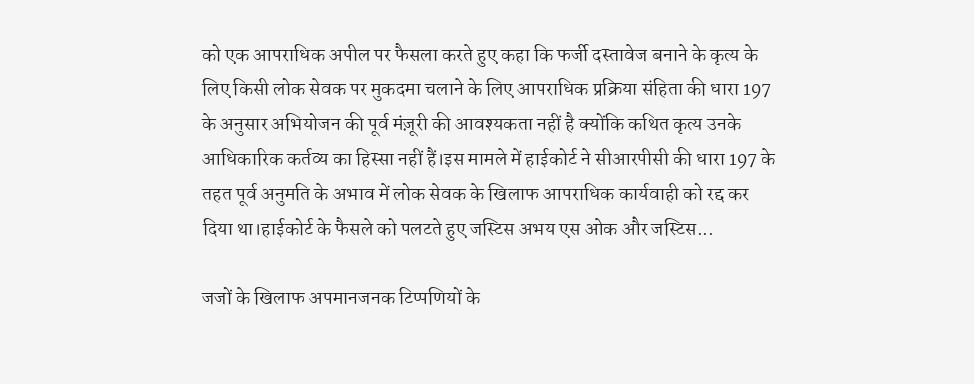को एक आपराधिक अपील पर फैसला करते हुए कहा कि फर्जी दस्तावेज बनाने के कृत्य के लिए किसी लोक सेवक पर मुकदमा चलाने के लिए आपराधिक प्रक्रिया संहिता की धारा 197 के अनुसार अभियोजन की पूर्व मंज़ूरी की आवश्यकता नहीं है क्योंकि कथित कृत्य उनके आधिकारिक कर्तव्य का हिस्सा नहीं हैं।इस मामले में हाईकोर्ट ने सीआरपीसी की धारा 197 के तहत पूर्व अनुमति के अभाव में लोक सेवक के खिलाफ आपराधिक कार्यवाही को रद्द कर दिया था।हाईकोर्ट के फैसले को पलटते हुए जस्टिस अभय एस ओक और जस्टिस...

जजों के खिलाफ अपमानजनक टिप्पणियों के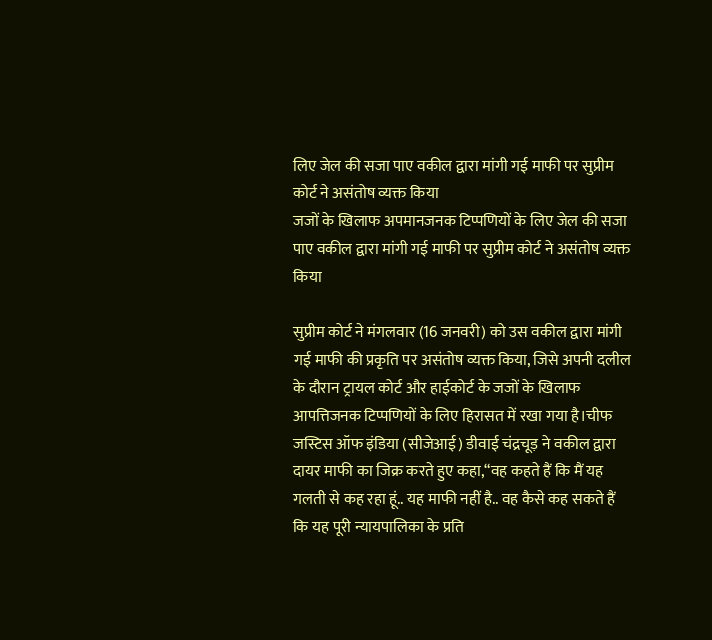लिए जेल की सजा पाए वकील द्वारा मांगी गई माफी पर सुप्रीम कोर्ट ने असंतोष व्यक्त किया
जजों के खिलाफ अपमानजनक टिप्पणियों के लिए जेल की सजा पाए वकील द्वारा मांगी गई माफी पर सुप्रीम कोर्ट ने असंतोष व्यक्त किया

सुप्रीम कोर्ट ने मंगलवार (16 जनवरी) को उस वकील द्वारा मांगी गई माफी की प्रकृति पर असंतोष व्यक्त किया, जिसे अपनी दलील के दौरान ट्रायल कोर्ट और हाईकोर्ट के जजों के खिलाफ आपत्तिजनक टिप्पणियों के लिए हिरासत में रखा गया है।चीफ जस्टिस ऑफ इंडिया (सीजेआई) डीवाई चंद्रचूड़ ने वकील द्वारा दायर माफी का जिक्र करते हुए कहा,“वह कहते हैं कि मैं यह गलती से कह रहा हूं.. यह माफी नहीं है.. वह कैसे कह सकते हैं कि यह पूरी न्यायपालिका के प्रति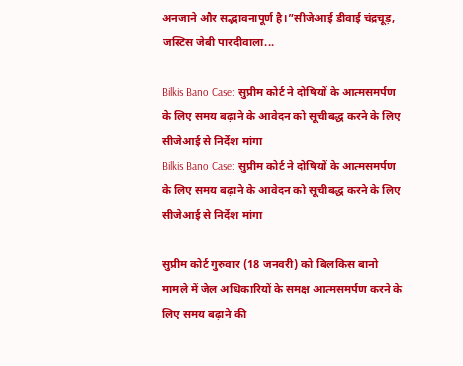अनजाने और सद्भावनापूर्ण है।”सीजेआई डीवाई चंद्रचूड़, जस्टिस जेबी पारदीवाला...

Bilkis Bano Case: सुप्रीम कोर्ट ने दोषियों के आत्मसमर्पण के लिए समय बढ़ाने के आवेदन को सूचीबद्ध करने के लिए सीजेआई से निर्देश मांगा
Bilkis Bano Case: सुप्रीम कोर्ट ने दोषियों के आत्मसमर्पण के लिए समय बढ़ाने के आवेदन को सूचीबद्ध करने के लिए सीजेआई से निर्देश मांगा

सुप्रीम कोर्ट गुरुवार (18 जनवरी) को बिलकिस बानो मामले में जेल अधिकारियों के समक्ष आत्मसमर्पण करने के लिए समय बढ़ाने की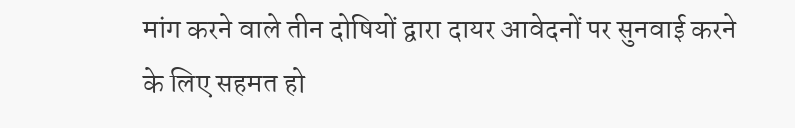मांग करने वाले तीन दोषियों द्वारा दायर आवेदनों पर सुनवाई करने के लिए सहमत हो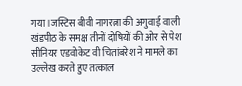गया।जस्टिस बीवी नागरत्ना की अगुवाई वाली खंडपीठ के समक्ष तीनों दोषियों की ओर से पेश सीनियर एडवोकेट वी चितांबरेश ने मामले का उल्लेख करते हुए तत्काल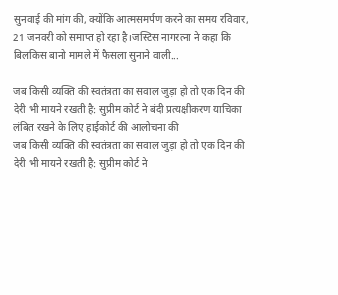सुनवाई की मांग की, क्योंकि आत्मसमर्पण करने का समय रविवार, 21 जनवरी को समाप्त हो रहा है।जस्टिस नागरत्ना ने कहा कि बिलकिस बानो मामले में फैसला सुनाने वाली...

जब किसी व्यक्ति की स्वतंत्रता का सवाल जुड़ा हो तो एक दिन की देरी भी मायने रखती है: सुप्रीम कोर्ट ने बंदी प्रत्यक्षीकरण याचिका लंबित रखने के लिए हाईकोर्ट की आलोचना की
जब किसी व्यक्ति की स्वतंत्रता का सवाल जुड़ा हो तो एक दिन की देरी भी मायने रखती है: सुप्रीम कोर्ट ने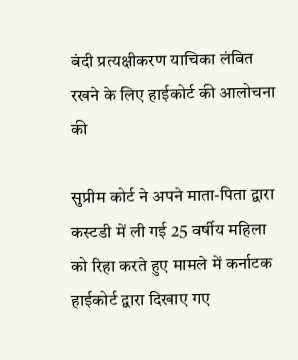बंदी प्रत्यक्षीकरण याचिका लंबित रखने के लिए हाईकोर्ट की आलोचना की

सुप्रीम कोर्ट ने अपने माता-पिता द्वारा कस्टडी में ली गई 25 वर्षीय महिला को रिहा करते हुए मामले में कर्नाटक हाईकोर्ट द्वारा दिखाए गए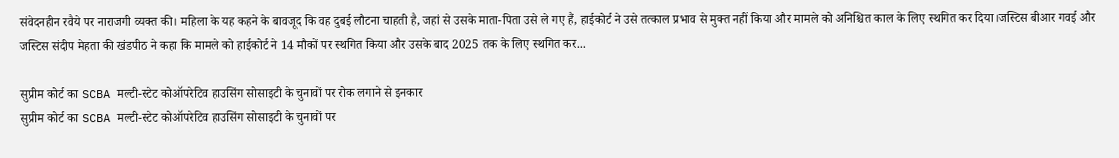संवेदनहीन रवैये पर नाराजगी व्यक्त की। महिला के यह कहने के बावजूद कि वह दुबई लौटना चाहती है, जहां से उसके माता-पिता उसे ले गए हैं, हाईकोर्ट ने उसे तत्काल प्रभाव से मुक्त नहीं किया और मामले को अनिश्चित काल के लिए स्थगित कर दिया।जस्टिस बीआर गवई और जस्टिस संदीप मेहता की खंडपीठ ने कहा कि मामले को हाईकोर्ट ने 14 मौकों पर स्थगित किया और उसके बाद 2025 तक के लिए स्थगित कर...

सुप्रीम कोर्ट का SCBA मल्टी-स्टेट कोऑपरेटिव हाउसिंग सोसाइटी के चुनावों पर रोक लगाने से इनकार
सुप्रीम कोर्ट का SCBA मल्टी-स्टेट कोऑपरेटिव हाउसिंग सोसाइटी के चुनावों पर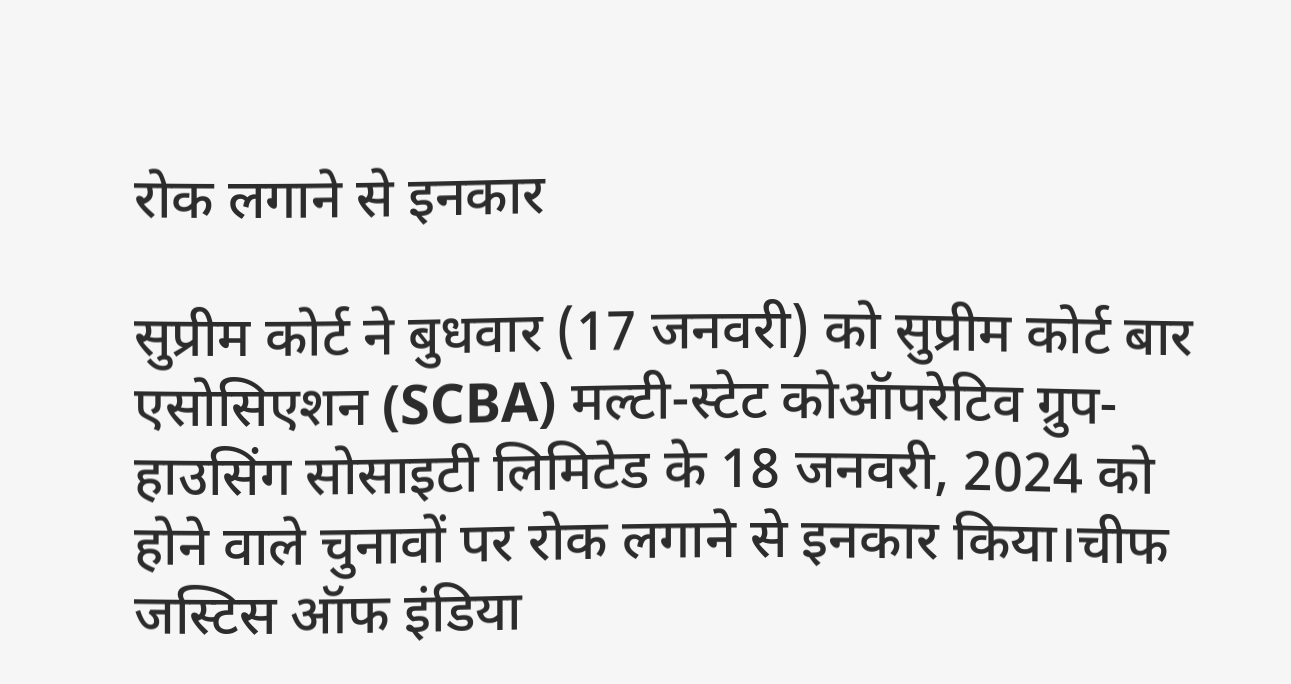रोक लगाने से इनकार

सुप्रीम कोर्ट ने बुधवार (17 जनवरी) को सुप्रीम कोर्ट बार एसोसिएशन (SCBA) मल्टी-स्टेट कोऑपरेटिव ग्रुप-हाउसिंग सोसाइटी लिमिटेड के 18 जनवरी, 2024 को होने वाले चुनावों पर रोक लगाने से इनकार किया।चीफ जस्टिस ऑफ इंडिया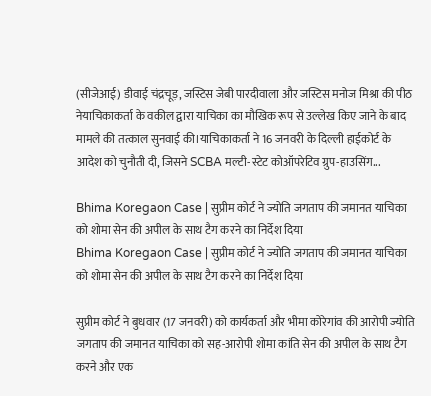(सीजेआई) डीवाई चंद्रचूड़, जस्टिस जेबी पारदीवाला और जस्टिस मनोज मिश्रा की पीठ नेयाचिकाकर्ता के वकील द्वारा याचिका का मौखिक रूप से उल्लेख किए जाने के बाद मामले की तत्काल सुनवाई की।याचिकाकर्ता ने 16 जनवरी के दिल्ली हाईकोर्ट के आदेश को चुनौती दी, जिसने SCBA मल्टी-स्टेट कोऑपरेटिव ग्रुप-हाउसिंग...

Bhima Koregaon Case | सुप्रीम कोर्ट ने ज्योति जगताप की जमानत याचिका को शोमा सेन की अपील के साथ टैग करने का निर्देश दिया
Bhima Koregaon Case | सुप्रीम कोर्ट ने ज्योति जगताप की जमानत याचिका को शोमा सेन की अपील के साथ टैग करने का निर्देश दिया

सुप्रीम कोर्ट ने बुधवार (17 जनवरी) को कार्यकर्ता और भीमा कोरेगांव की आरोपी ज्योति जगताप की जमानत याचिका को सह-आरोपी शोमा कांति सेन की अपील के साथ टैग करने और एक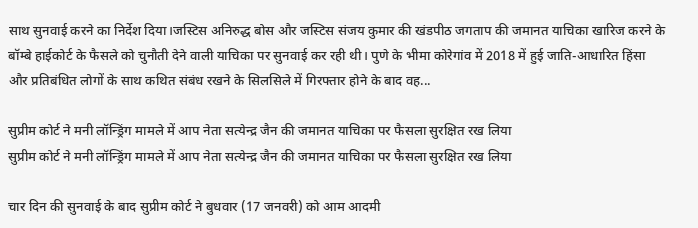साथ सुनवाई करने का निर्देश दिया।जस्टिस अनिरुद्ध बोस और जस्टिस संजय कुमार की खंडपीठ जगताप की जमानत याचिका खारिज करने के बॉम्बे हाईकोर्ट के फैसले को चुनौती देने वाली याचिका पर सुनवाई कर रही थी। पुणे के भीमा कोरेगांव में 2018 में हुई जाति-आधारित हिंसा और प्रतिबंधित लोगों के साथ कथित संबंध रखने के सिलसिले में गिरफ्तार होने के बाद वह...

सुप्रीम कोर्ट ने मनी लॉन्ड्रिंग मामले में आप नेता सत्येन्द्र जैन की जमानत याचिका पर फैसला सुरक्षित रख लिया
सुप्रीम कोर्ट ने मनी लॉन्ड्रिंग मामले में आप नेता सत्येन्द्र जैन की जमानत याचिका पर फैसला सुरक्षित रख लिया

चार दिन की सुनवाई के बाद सुप्रीम कोर्ट ने बुधवार (17 जनवरी) को आम आदमी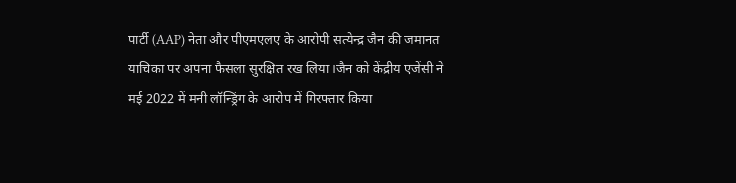पार्टी (AAP) नेता और पीएमएलए के आरोपी सत्येन्द्र जैन की जमानत याचिका पर अपना फैसला सुरक्षित रख लिया।जैन को केंद्रीय एजेंसी ने मई 2022 में मनी लॉन्ड्रिंग के आरोप में गिरफ्तार किया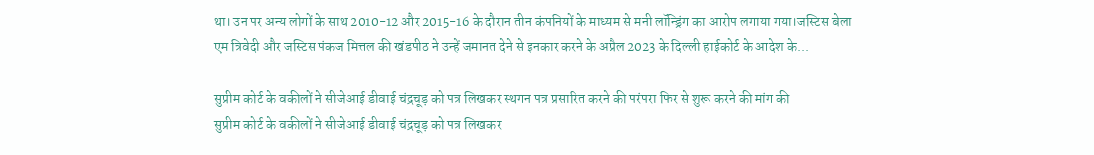था। उन पर अन्य लोगों के साथ 2010-12 और 2015-16 के दौरान तीन कंपनियों के माध्यम से मनी लॉन्ड्रिंग का आरोप लगाया गया।जस्टिस बेला एम त्रिवेदी और जस्टिस पंकज मित्तल की खंडपीठ ने उन्हें जमानत देने से इनकार करने के अप्रैल 2023 के दिल्ली हाईकोर्ट के आदेश के...

सुप्रीम कोर्ट के वकीलों ने सीजेआई डीवाई चंद्रचूड़ को पत्र लिखकर स्थगन पत्र प्रसारित करने की परंपरा फिर से शुरू करने की मांग की
सुप्रीम कोर्ट के वकीलों ने सीजेआई डीवाई चंद्रचूड़ को पत्र लिखकर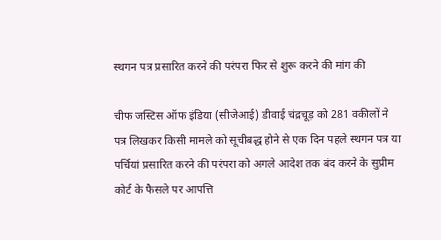स्थगन पत्र प्रसारित करने की परंपरा फिर से शुरू करने की मांग की

चीफ जस्टिस ऑफ इंडिया (सीजेआई) डीवाई चंद्रचूड़ को 281 वकीलों ने पत्र लिखकर किसी मामले को सूचीबद्ध होने से एक दिन पहले स्थगन पत्र या पर्चियां प्रसारित करने की परंपरा को अगले आदेश तक बंद करने के सुप्रीम कोर्ट के फैसले पर आपत्ति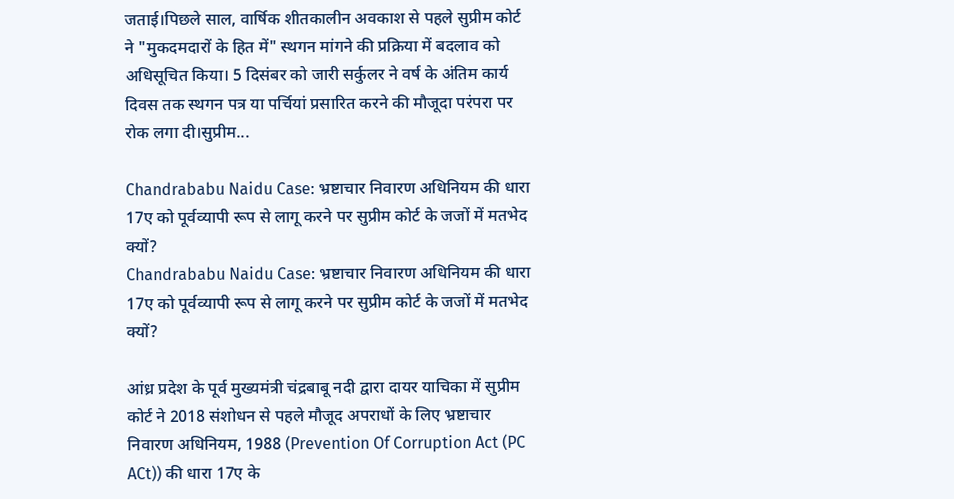जताई।पिछले साल, वार्षिक शीतकालीन अवकाश से पहले सुप्रीम कोर्ट ने "मुकदमदारों के हित में" स्थगन मांगने की प्रक्रिया में बदलाव को अधिसूचित किया। 5 दिसंबर को जारी सर्कुलर ने वर्ष के अंतिम कार्य दिवस तक स्थगन पत्र या पर्चियां प्रसारित करने की मौजूदा परंपरा पर रोक लगा दी।सुप्रीम...

Chandrababu Naidu Case: भ्रष्टाचार निवारण अधिनियम की धारा 17ए को पूर्वव्यापी रूप से लागू करने पर सुप्रीम कोर्ट के जजों में मतभेद क्यों?
Chandrababu Naidu Case: भ्रष्टाचार निवारण अधिनियम की धारा 17ए को पूर्वव्यापी रूप से लागू करने पर सुप्रीम कोर्ट के जजों में मतभेद क्यों?

आंध्र प्रदेश के पूर्व मुख्यमंत्री चंद्रबाबू नदी द्वारा दायर याचिका में सुप्रीम कोर्ट ने 2018 संशोधन से पहले मौजूद अपराधों के लिए भ्रष्टाचार निवारण अधिनियम, 1988 (Prevention Of Corruption Act (PC ACt)) की धारा 17ए के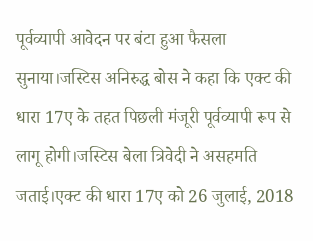पूर्वव्यापी आवेदन पर बंटा हुआ फैसला सुनाया।जस्टिस अनिरुद्ध बोस ने कहा कि एक्ट की धारा 17ए के तहत पिछली मंजूरी पूर्वव्यापी रूप से लागू होगी।जस्टिस बेला त्रिवेदी ने असहमति जताई।एक्ट की धारा 17ए को 26 जुलाई, 2018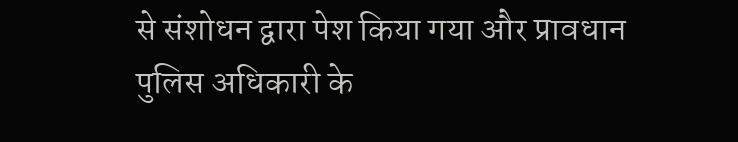से संशोधन द्वारा पेश किया गया और प्रावधान पुलिस अधिकारी के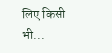लिए किसी भी...